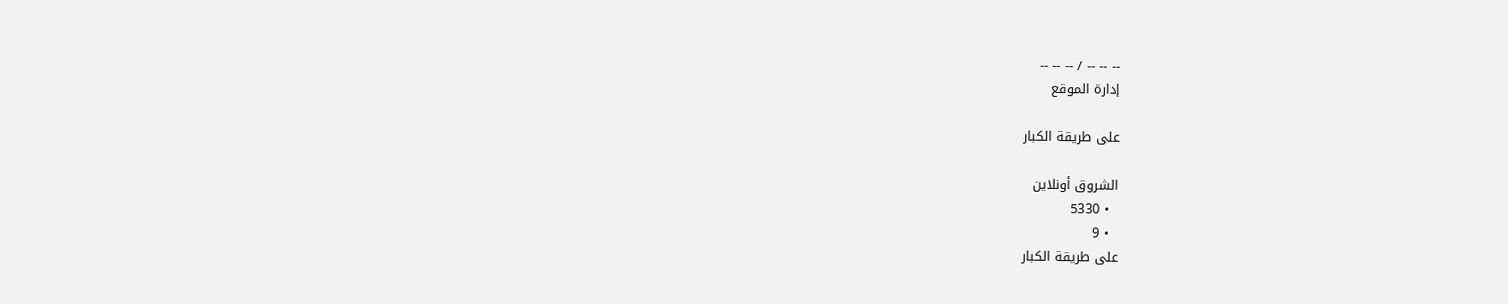-- -- -- / -- -- --
إدارة الموقع

على طريقة الكبار

الشروق أونلاين
  • 5330
  • 9
على طريقة الكبار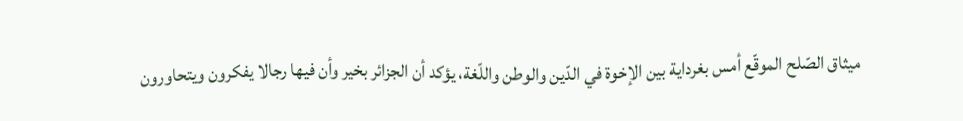ميثاق الصّلح الموقّع أمس بغرداية بين الإخوة في الدّين والوطن واللّغة، يؤكد أن الجزائر بخير وأن فيها رجالا يفكرون ويتحاورون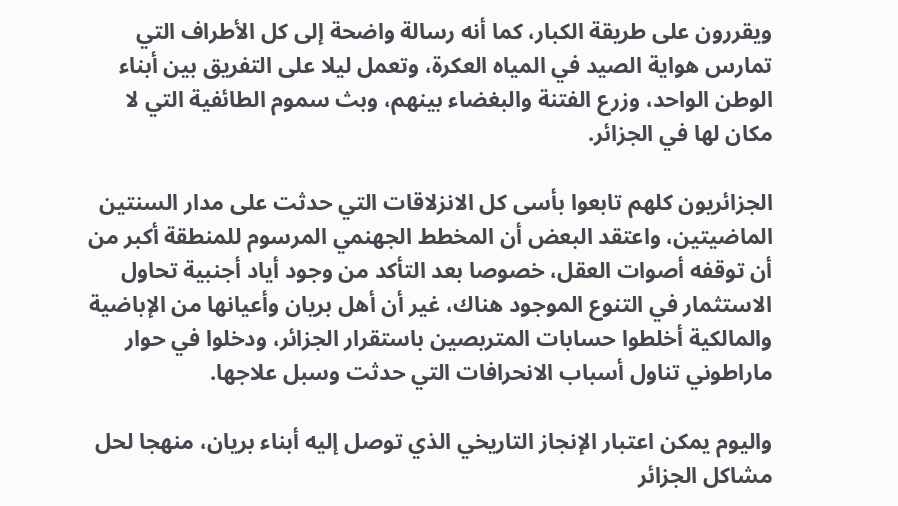ويقررون على طريقة الكبار، كما أنه رسالة واضحة إلى كل الأطراف التي تمارس هواية الصيد في المياه العكرة، وتعمل ليلا على التفريق بين أبناء الوطن الواحد، وزرع الفتنة والبغضاء بينهم، وبث سموم الطائفية التي لا مكان لها في الجزائر.

الجزائريون كلهم تابعوا بأسى كل الانزلاقات التي حدثت على مدار السنتين الماضيتين، واعتقد البعض أن المخطط الجهنمي المرسوم للمنطقة أكبر من أن توقفه أصوات العقل، خصوصا بعد التأكد من وجود أياد أجنبية تحاول الاستثمار في التنوع الموجود هناك، غير أن أهل بريان وأعيانها من الإباضية والمالكية أخلطوا حسابات المتربصين باستقرار الجزائر، ودخلوا في حوار ماراطوني تناول أسباب الانحرافات التي حدثت وسبل علاجها.

واليوم يمكن اعتبار الإنجاز التاريخي الذي توصل إليه أبناء بريان، منهجا لحل مشاكل الجزائر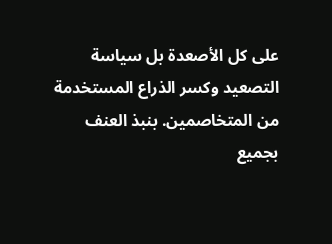على كل الأصعدة بل سياسة التصعيد وكسر الذراع المستخدمة من المتخاصمين. بنبذ العنف بجميع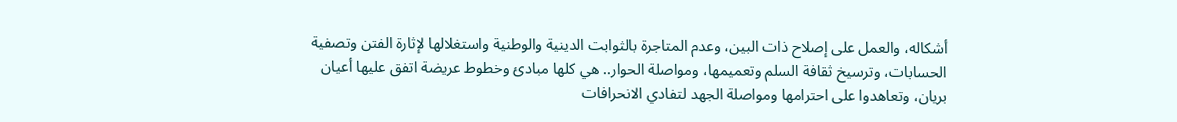أشكاله، والعمل على إصلاح ذات البين، وعدم المتاجرة بالثوابت الدينية والوطنية واستغلالها لإثارة الفتن وتصفية الحسابات، وترسيخ ثقافة السلم وتعميمها، ومواصلة الحوار.. هي كلها مبادئ وخطوط عريضة اتفق عليها أعيان بريان، وتعاهدوا على احترامها ومواصلة الجهد لتفادي الانحرافات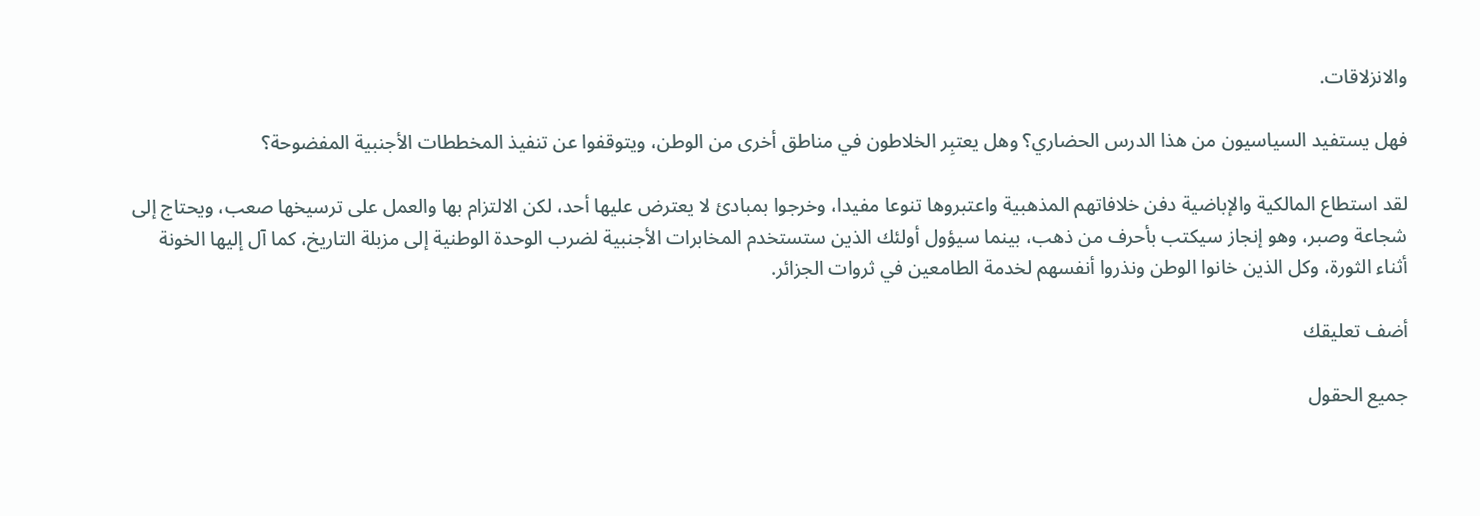والانزلاقات.

فهل يستفيد السياسيون من هذا الدرس الحضاري؟ وهل يعتبِر الخلاطون في مناطق أخرى من الوطن، ويتوقفوا عن تنفيذ المخططات الأجنبية المفضوحة؟

لقد استطاع المالكية والإباضية دفن خلافاتهم المذهبية واعتبروها تنوعا مفيدا، وخرجوا بمبادئ لا يعترض عليها أحد، لكن الالتزام بها والعمل على ترسيخها صعب، ويحتاج إلى شجاعة وصبر، وهو إنجاز سيكتب بأحرف من ذهب، بينما سيؤول أولئك الذين ستستخدم المخابرات الأجنبية لضرب الوحدة الوطنية إلى مزبلة التاريخ، كما آل إليها الخونة أثناء الثورة، وكل الذين خانوا الوطن ونذروا أنفسهم لخدمة الطامعين في ثروات الجزائر.

أضف تعليقك

جميع الحقول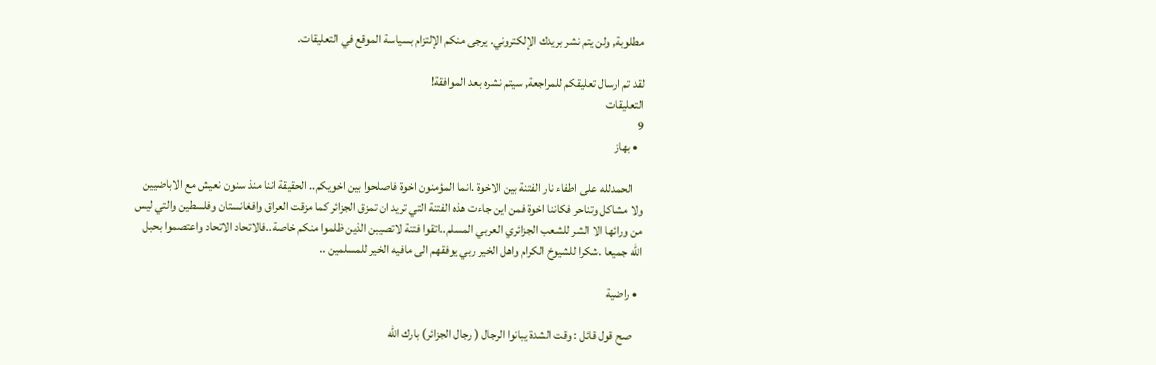مطلوبة, ولن يتم نشر بريدك الإلكتروني. يرجى منكم الإلتزام بسياسة الموقع في التعليقات.

لقد تم ارسال تعليقكم للمراجعة, سيتم نشره بعد الموافقة!
التعليقات
9
  • بهاز

    الحمدلله على اطفاء نار الفتنة بين الاخوة .انما المؤمنون اخوة فاصلحوا بين اخويكم.. الحقيقة اننا منذ سنون نعيش مع الاباضيين ولا مشاكل وتناحر فكاننا اخوة فمن اين جاءت هذه الفتنة التي تريد ان تمزق الجزائر كما مزقت العراق وافغانستان وفلسطين والتي ليس من ورائها الا الشر للشعب الجزائري العربي المسلم..اتقوا فتنة لاتصيبن الذين ظلموا منكم خاصة..فالاتحاد الاتحاد واعتصموا بحبل الله جميعا .شكرا للشيوخ الكرام واهل الخير ربي يوفقهم الى مافيه الخير للمسلمين ..

  • راضية

    صح قول قائل : وقت الشدة يبانوا الرجال ( رجال الجزائر) بارك الله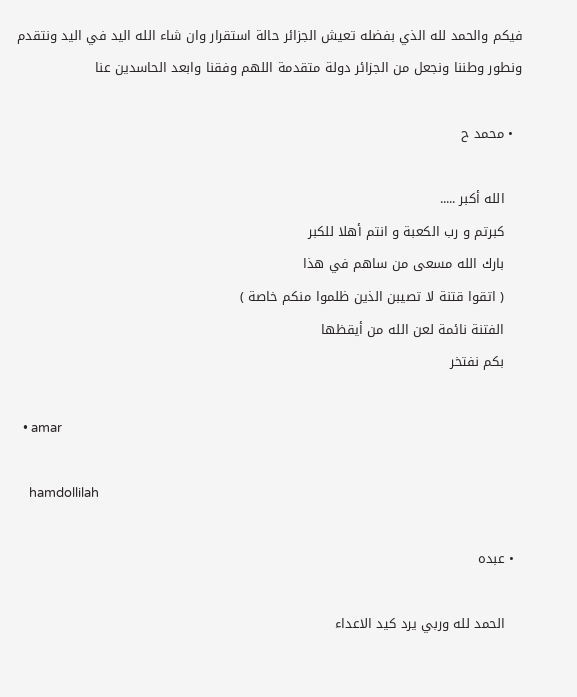فيكم والحمد لله الذي بفضله تعيش الجزائر حالة استقرار وان شاء الله اليد في اليد ونتقدم ونطور وطننا ونجعل من الجزائر دولة متقدمة اللهم وفقنا وابعد الحاسدين عنا

  • محمد ح

    الله أكبر .....
    كبرتم و رب الكعبة و انتم أهلا للكبر
    بارك الله مسعى من ساهم في هذا
    ( اتقوا قتنة لا تصيبن الذين ظلموا منكم خاصة )
    الفتنة نائمة لعن الله من أيقظها
    بكم نفتخر

  • amar

    hamdollilah

  • عبده

    الحمد لله وربي يرد كيد الاعداء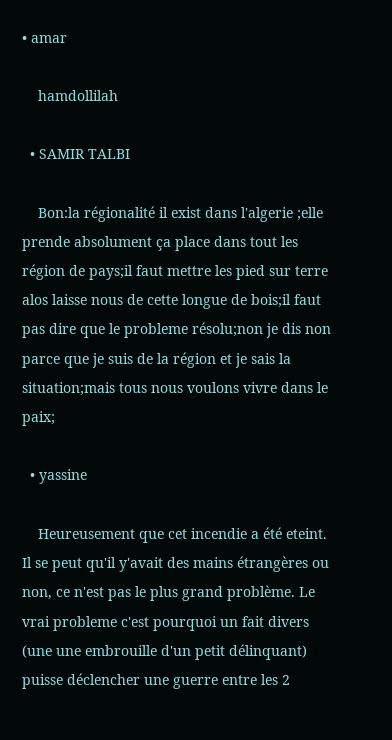• amar

    hamdollilah

  • SAMIR TALBI

    Bon:la régionalité il exist dans l'algerie ;elle prende absolument ça place dans tout les région de pays;il faut mettre les pied sur terre alos laisse nous de cette longue de bois;il faut pas dire que le probleme résolu;non je dis non parce que je suis de la région et je sais la situation;mais tous nous voulons vivre dans le paix;

  • yassine

    Heureusement que cet incendie a été eteint. Il se peut qu'il y'avait des mains étrangères ou non, ce n'est pas le plus grand problème. Le vrai probleme c'est pourquoi un fait divers (une une embrouille d'un petit délinquant) puisse déclencher une guerre entre les 2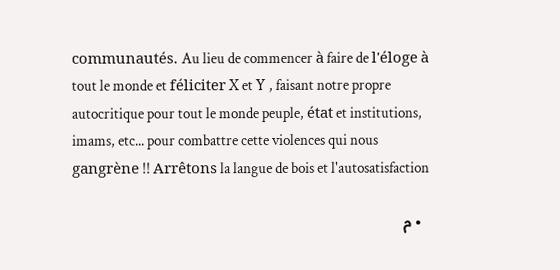communautés. Au lieu de commencer à faire de l'éloge à tout le monde et féliciter X et Y , faisant notre propre autocritique pour tout le monde peuple, état et institutions, imams, etc... pour combattre cette violences qui nous gangrène !! Arrêtons la langue de bois et l'autosatisfaction

  • م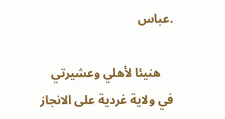.عباس

    هنيئا لأهلي وعشيرتي في ولاية غردية على الانجاز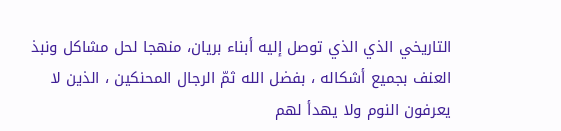التاريخي الذي الذي توصل إليه أبناء بريان، منهجا لحل مشاكل ونبذ العنف بجميع أشكاله ، بفضل الله ثمّ الرجال المحنكين ، الذين لا يعرفون النوم ولا يهدأ لهم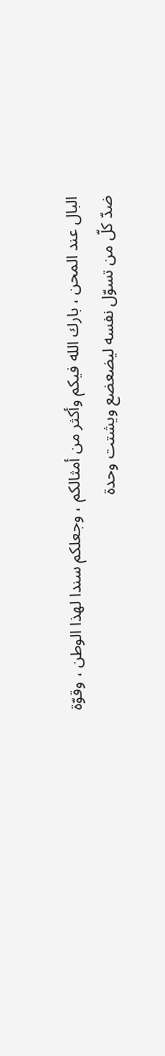البال عند المحن ، بارك الله فيكم وأكثر من أمثالكم ، وجعلكم سندا لهذا الوطن ، وقوّة ضدّ كلّ من تسوّل نفسه ليضعضع ويشتت وحدة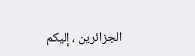الجزائرين ، إليكم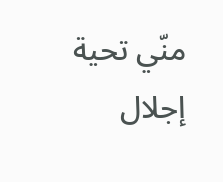منّي تحية إجلال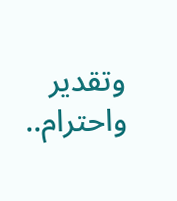وتقدير واحترام..